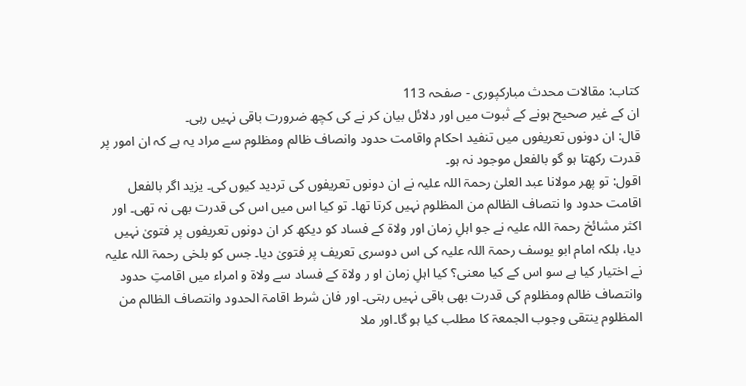کتاب: مقالات محدث مبارکپوری - صفحہ 113
ان کے غیر صحیح ہونے کے ثبوت میں اور دلائل بیان کر نے کی کچھ ضرورت باقی نہیں رہی۔
قال: ان دونوں تعریفوں میں تنفید احکام واقامت حدود وانصاف ظالم ومظلوم سے مراد یہ ہے کہ ان امور پر قدرت رکھتا ہو گو بالفعل موجود نہ ہو۔
اقول: تو پھر مولانا عبد العلیٰ رحمۃ اللہ علیہ نے ان دونوں تعریفوں کی تردید کیوں کی۔ یزید اگر بالفعل اقامت حدود وا نتصاف الظالم من المظلوم نہیں کرتا تھا۔ تو کیا اس میں اس کی قدرت بھی نہ تھی۔ اور اکثر مشائخ رحمۃ اللہ علیہ نے جو اہلِ زمان اور ولاۃ کے فساد کو دیکھ کر ان دونوں تعریفوں پر فتویٰ نہیں دیا، بلکہ امام ابو یوسف رحمۃ اللہ علیہ کی اس دوسری تعریف پر فتویٰ دیا۔ جس کو بلخی رحمۃ اللہ علیہ نے اختیار کیا ہے سو اس کے کیا معنی؟ کیا اہلِ زمان او ر ولاۃ کے فساد سے ولاۃ و امراء میں اقامتِ حدود وانتصاف ظالم ومظلوم کی قدرت بھی باقی نہیں رہتی۔ اور فان شرط اقامۃ الحدود وانتصاف الظالم من المظلوم ینتقی وجوب الجمعۃ کا مطلب کیا ہو گا۔اور ملا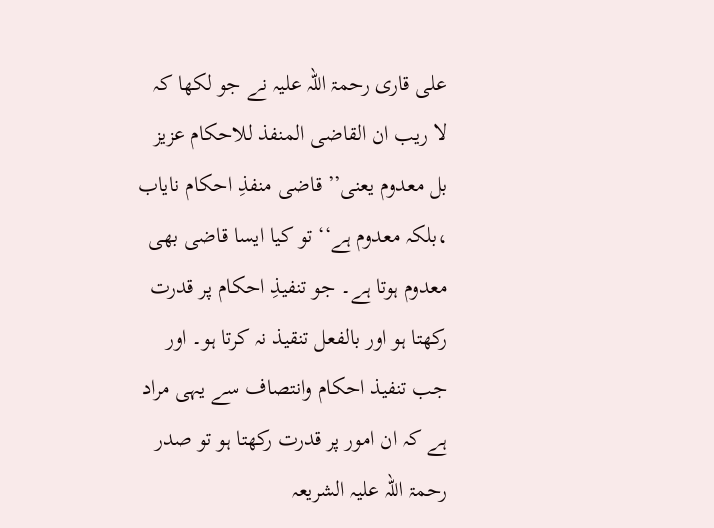علی قاری رحمۃ اللہ علیہ نے جو لکھا کہ لا ریب ان القاضی المنفذ للاحکام عزیز بل معدوم یعنی’’ قاضی منفذِ احکام نایاب ،بلکہ معدوم ہے‘‘ تو کیا ایسا قاضی بھی معدوم ہوتا ہے۔ جو تنفیذِ احکام پر قدرت رکھتا ہو اور بالفعل تنقیذ نہ کرتا ہو۔ اور جب تنفیذ احکام وانتصاف سے یہی مراد ہے کہ ان امور پر قدرت رکھتا ہو تو صدر رحمۃ اللہ علیہ الشریعہ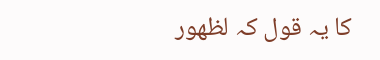کا یہ قول کہ لظھور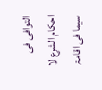التوافی فی احکام الشرع لا سیما فی اقامۃ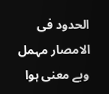الحدود فی الامصار مہمل وبے معنی ہوا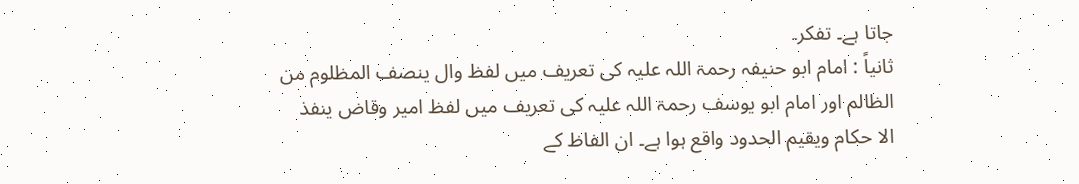جاتا ہے۔ تفکر۔
ثانیاً : امام ابو حنیفہ رحمۃ اللہ علیہ کی تعریف میں لفظ وال ینصف المظلوم من الظالم اور امام ابو یوسف رحمۃ اللہ علیہ کی تعریف میں لفظ امیر وقاض ینفذ الا حکام ویقیم الحدود واقع ہوا ہے۔ ان الفاظ کے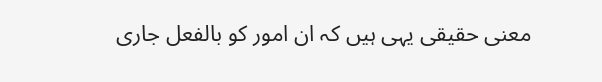معنی حقیقی یہی ہیں کہ ان امور کو بالفعل جاری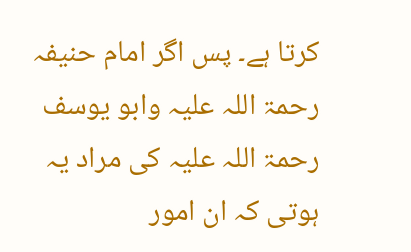کرتا ہے۔ پس اگر امام حنیفہ رحمۃ اللہ علیہ وابو یوسف رحمۃ اللہ علیہ کی مراد یہ ہوتی کہ ان امور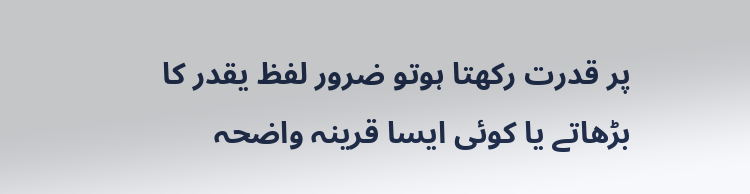پر قدرت رکھتا ہوتو ضرور لفظ یقدر کا بڑھاتے یا کوئی ایسا قرینہ واضحہ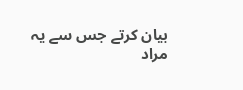بیان کرتے جس سے یہ مراد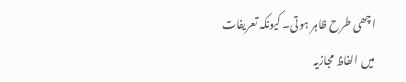اچھی طرح ظاہر ہوتی۔ کیونکہ تعریفات میں الفاظ مجازیہ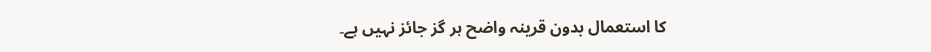کا استعمال بدون قرینہ واضح ہر گز جائز نہیں ہے۔